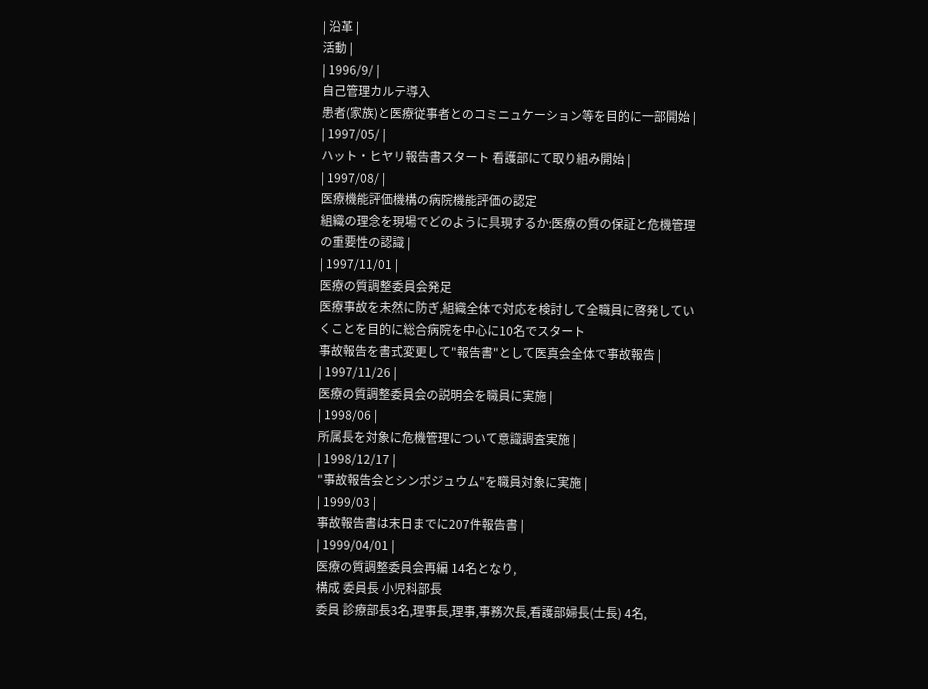| 沿革 |
活動 |
| 1996/9/ |
自己管理カルテ導入
患者(家族)と医療従事者とのコミニュケーション等を目的に一部開始 |
| 1997/05/ |
ハット・ヒヤリ報告書スタート 看護部にて取り組み開始 |
| 1997/08/ |
医療機能評価機構の病院機能評価の認定
組織の理念を現場でどのように具現するか:医療の質の保証と危機管理 の重要性の認識 |
| 1997/11/01 |
医療の質調整委員会発足
医療事故を未然に防ぎ,組織全体で対応を検討して全職員に啓発してい くことを目的に総合病院を中心に10名でスタート
事故報告を書式変更して"報告書"として医真会全体で事故報告 |
| 1997/11/26 |
医療の質調整委員会の説明会を職員に実施 |
| 1998/06 |
所属長を対象に危機管理について意識調査実施 |
| 1998/12/17 |
"事故報告会とシンポジュウム"を職員対象に実施 |
| 1999/03 |
事故報告書は末日までに207件報告書 |
| 1999/04/01 |
医療の質調整委員会再編 14名となり,
構成 委員長 小児科部長
委員 診療部長3名,理事長,理事,事務次長,看護部婦長(士長) 4名,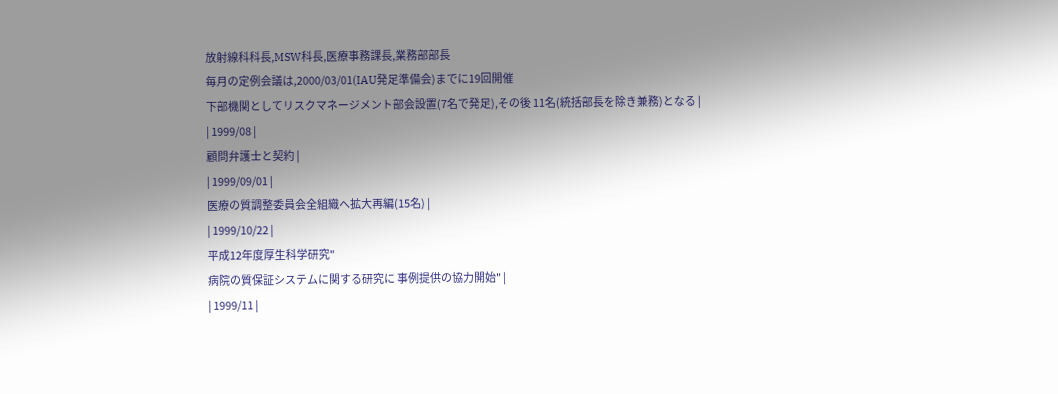放射線科科長,MSW科長,医療事務課長,業務部部長
毎月の定例会議は,2000/03/01(IAU発足準備会)までに19回開催
下部機関としてリスクマネージメント部会設置(7名で発足),その後 11名(統括部長を除き兼務)となる |
| 1999/08 |
顧問弁護士と契約 |
| 1999/09/01 |
医療の質調整委員会全組織へ拡大再編(15名) |
| 1999/10/22 |
平成12年度厚生科学研究"
病院の質保証システムに関する研究に 事例提供の協力開始" |
| 1999/11 |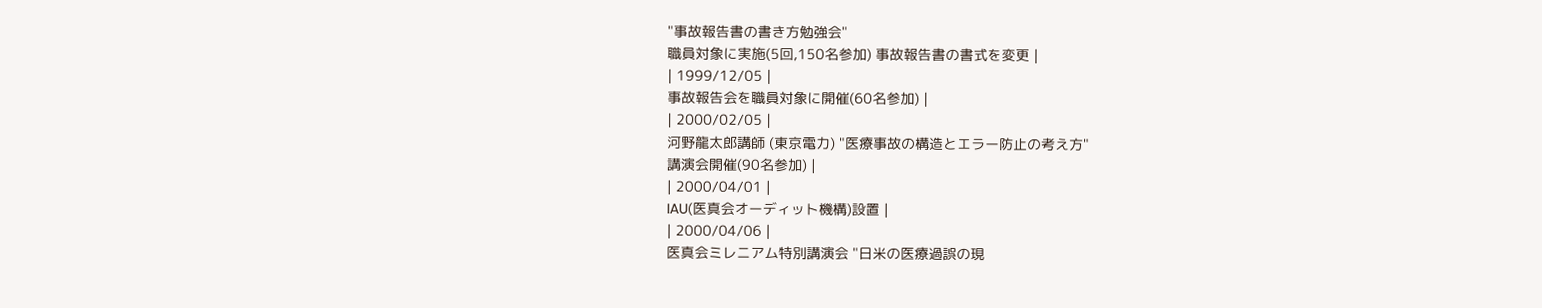"事故報告書の書き方勉強会"
職員対象に実施(5回,150名参加) 事故報告書の書式を変更 |
| 1999/12/05 |
事故報告会を職員対象に開催(60名参加) |
| 2000/02/05 |
河野龍太郎講師 (東京電力) "医療事故の構造とエラー防止の考え方"
講演会開催(90名参加) |
| 2000/04/01 |
IAU(医真会オーディット機構)設置 |
| 2000/04/06 |
医真会ミレニアム特別講演会 "日米の医療過誤の現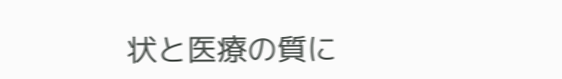状と医療の質に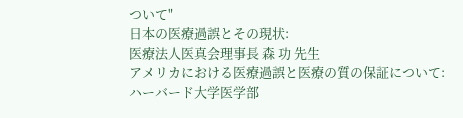ついて"
日本の医療過誤とその現状:
医療法人医真会理事長 森 功 先生
アメリカにおける医療過誤と医療の質の保証について:
ハーバード大学医学部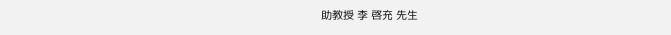助教授 李 啓充 先生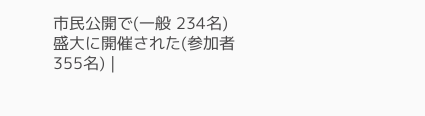市民公開で(一般 234名)
盛大に開催された(参加者355名) |